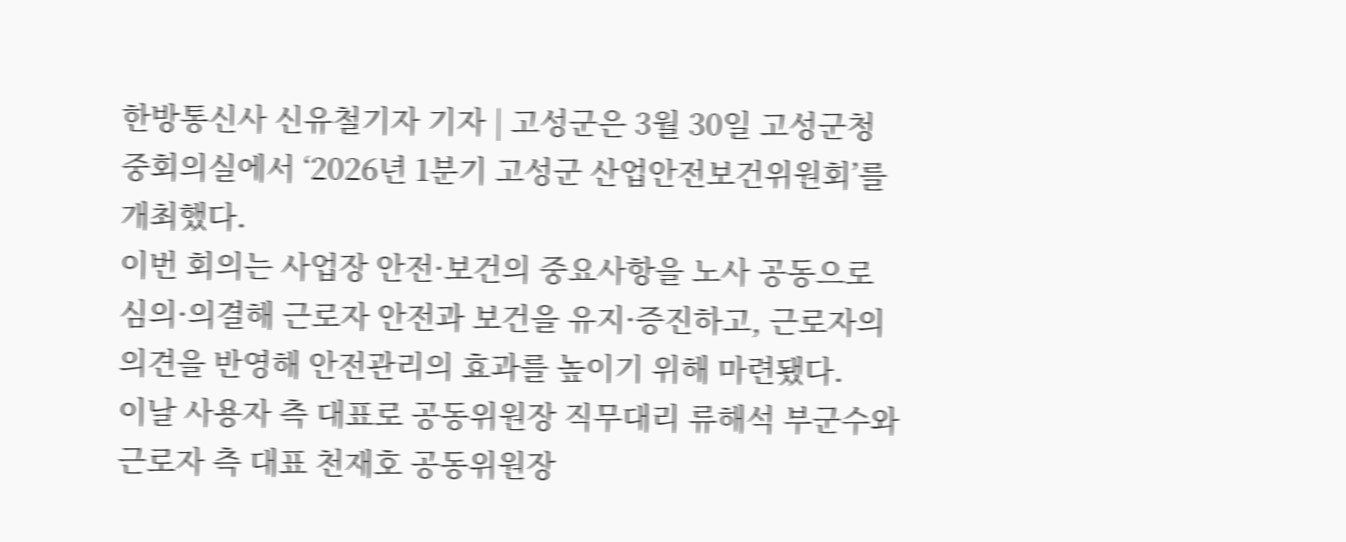한방통신사 신유철기자 기자 | 고성군은 3월 30일 고성군청 중회의실에서 ‘2026년 1분기 고성군 산업안전보건위원회’를 개최했다.
이번 회의는 사업장 안전·보건의 중요사항을 노사 공동으로 심의·의결해 근로자 안전과 보건을 유지·증진하고, 근로자의 의견을 반영해 안전관리의 효과를 높이기 위해 마련됐다.
이날 사용자 측 대표로 공동위원장 직무대리 류해석 부군수와 근로자 측 대표 천재호 공동위원장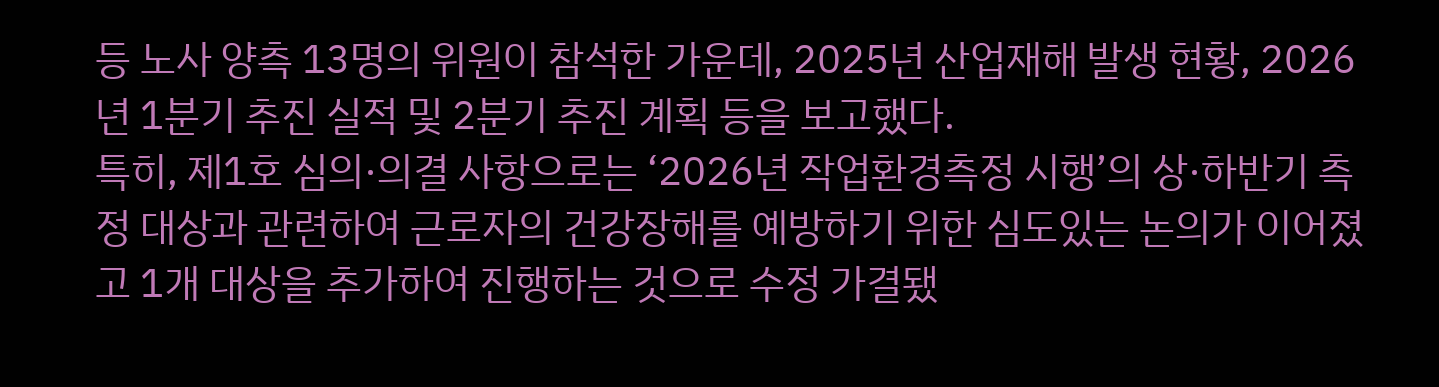등 노사 양측 13명의 위원이 참석한 가운데, 2025년 산업재해 발생 현황, 2026년 1분기 추진 실적 및 2분기 추진 계획 등을 보고했다.
특히, 제1호 심의·의결 사항으로는 ‘2026년 작업환경측정 시행’의 상·하반기 측정 대상과 관련하여 근로자의 건강장해를 예방하기 위한 심도있는 논의가 이어졌고 1개 대상을 추가하여 진행하는 것으로 수정 가결됐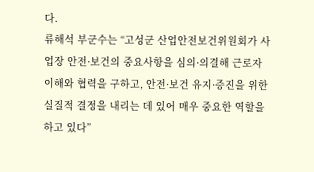다.
류해석 부군수는 “고성군 산업안전보건위원회가 사업장 안전·보건의 중요사항을 심의·의결해 근로자 이해와 협력을 구하고, 안전·보건 유지·증진을 위한 실질적 결정을 내리는 데 있어 매우 중요한 역할을 하고 있다”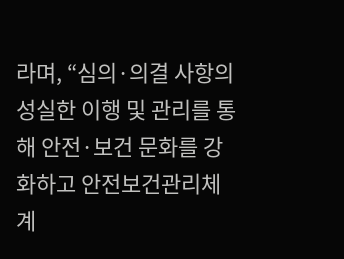라며, “심의·의결 사항의 성실한 이행 및 관리를 통해 안전·보건 문화를 강화하고 안전보건관리체계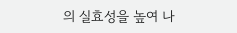의 실효성을 높여 나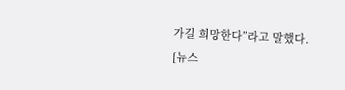가길 희망한다”라고 말했다.
[뉴스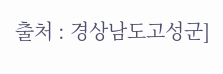출처 : 경상남도고성군]